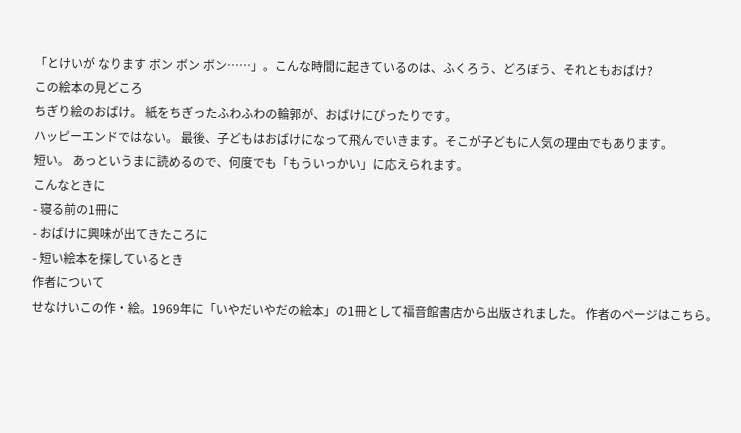「とけいが なります ボン ボン ボン……」。こんな時間に起きているのは、ふくろう、どろぼう、それともおばけ?
この絵本の見どころ
ちぎり絵のおばけ。 紙をちぎったふわふわの輪郭が、おばけにぴったりです。
ハッピーエンドではない。 最後、子どもはおばけになって飛んでいきます。そこが子どもに人気の理由でもあります。
短い。 あっというまに読めるので、何度でも「もういっかい」に応えられます。
こんなときに
- 寝る前の1冊に
- おばけに興味が出てきたころに
- 短い絵本を探しているとき
作者について
せなけいこの作・絵。1969年に「いやだいやだの絵本」の1冊として福音館書店から出版されました。 作者のページはこちら。